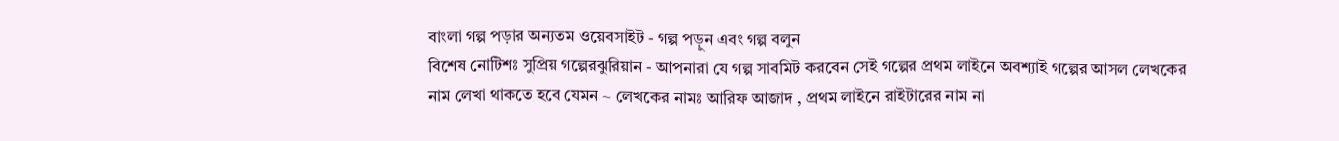বাংলা গল্প পড়ার অন্যতম ওয়েবসাইট - গল্প পড়ুন এবং গল্প বলুন
বিশেষ নোটিশঃ সুপ্রিয় গল্পেরঝুরিয়ান - আপনারা যে গল্প সাবমিট করবেন সেই গল্পের প্রথম লাইনে অবশ্যাই গল্পের আসল লেখকের নাম লেখা থাকতে হবে যেমন ~ লেখকের নামঃ আরিফ আজাদ , প্রথম লাইনে রাইটারের নাম না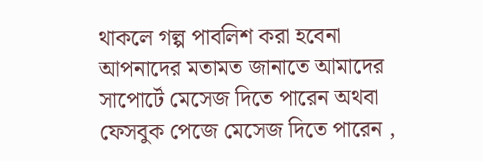থাকলে গল্প পাবলিশ করা হবেনা
আপনাদের মতামত জানাতে আমাদের সাপোর্টে মেসেজ দিতে পারেন অথবা ফেসবুক পেজে মেসেজ দিতে পারেন ,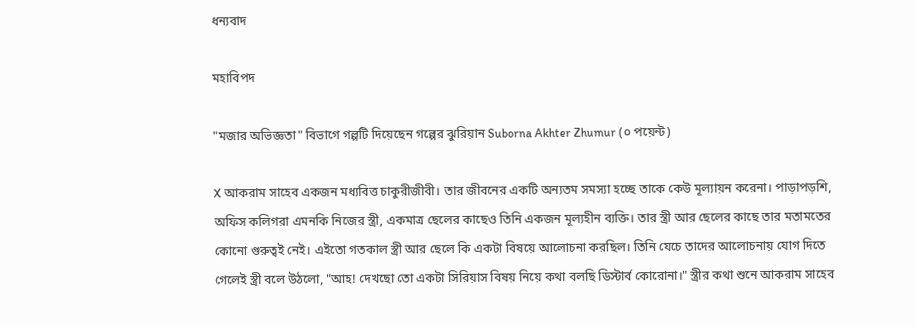ধন্যবাদ

মহাবিপদ

"মজার অভিজ্ঞতা" বিভাগে গল্পটি দিয়েছেন গল্পের ঝুরিয়ান Suborna Akhter Zhumur (০ পয়েন্ট)

X আকরাম সাহেব একজন মধ্যবিত্ত চাকুরীজীবী। তার জীবনের একটি অন্যতম সমস্যা হচ্ছে তাকে কেউ মূল্যায়ন করেনা। পাড়াপড়শি, অফিস কলিগরা এমনকি নিজের স্ত্রী, একমাত্র ছেলের কাছেও তিনি একজন মূল্যহীন ব্যক্তি। তার স্ত্রী আর ছেলের কাছে তার মতামতের কোনো গুরুত্বই নেই। এইতো গতকাল স্ত্রী আর ছেলে কি একটা বিষয়ে আলোচনা করছিল। তিনি যেচে তাদের আলোচনায় যোগ দিতে গেলেই স্ত্রী বলে উঠলো, "আহ! দেখছো তো একটা সিরিয়াস বিষয় নিয়ে কথা বলছি ডিস্টার্ব কোরোনা।" স্ত্রীর কথা শুনে আকরাম সাহেব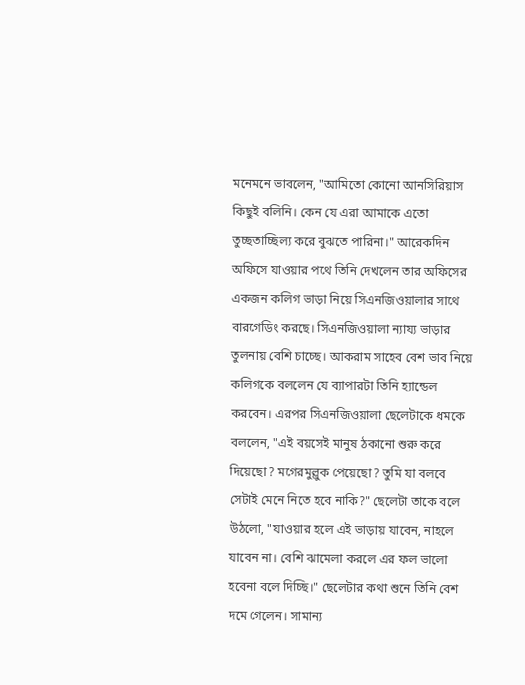মনেমনে ভাবলেন, "আমিতো কোনো আনসিরিয়াস কিছুই বলিনি। কেন যে এরা আমাকে এতো তুচ্ছতাচ্ছিল্য করে বুঝতে পারিনা।" আরেকদিন অফিসে যাওয়ার পথে তিনি দেখলেন তার অফিসের একজন কলিগ ভাড়া নিয়ে সিএনজিওয়ালার সাথে বারগেডিং করছে। সিএনজিওয়ালা ন্যায্য ভাড়ার তুলনায় বেশি চাচ্ছে। আকরাম সাহেব বেশ ভাব নিয়ে কলিগকে বললেন যে ব্যাপারটা তিনি হ্যান্ডেল করবেন। এরপর সিএনজিওয়ালা ছেলেটাকে ধমকে বললেন, "এই বয়সেই মানুষ ঠকানো শুরু করে দিয়েছো? মগেরমুল্লুক পেয়েছো? তুমি যা বলবে সেটাই মেনে নিতে হবে নাকি?" ছেলেটা তাকে বলে উঠলো, "যাওয়ার হলে এই ভাড়ায় যাবেন, নাহলে যাবেন না। বেশি ঝামেলা করলে এর ফল ভালো হবেনা বলে দিচ্ছি।" ছেলেটার কথা শুনে তিনি বেশ দমে গেলেন। সামান্য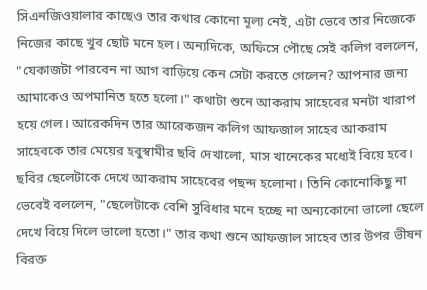সিএনজিওয়ালার কাছেও তার কথার কোনো মূল্য নেই, এটা ভেবে তার নিজেকে নিজের কাছে খুব ছোট মনে হল। অন্যদিকে, অফিসে পৌছে সেই কলিগ বললেন, "যেকাজটা পারবেন না আগ বাড়িয়ে কেন সেটা করতে গেলেন? আপনার জন্য আমাকেও অপমানিত হতে হলো।" কথাটা শুনে আকরাম সাহেবের মনটা খারাপ হয়ে গেল। আরেকদিন তার আরেকজন কলিগ আফজাল সাহেব আকরাম সাহেবকে তার মেয়ের হবুস্বামীর ছবি দেখালো, মাস খানেকের মধ্যেই বিয়ে হবে। ছবির ছেলেটাকে দেখে আকরাম সাহেবের পছন্দ হলোনা। তিনি কোনোকিছু না ভেবেই বললেন, "ছেলেটাকে বেশি সুবিধার মনে হচ্ছে না অন্যকোনো ভালো ছেলে দেখে বিয়ে দিলে ভালো হতো।" তার কথা শুনে আফজাল সাহেব তার উপর ভীষন বিরক্ত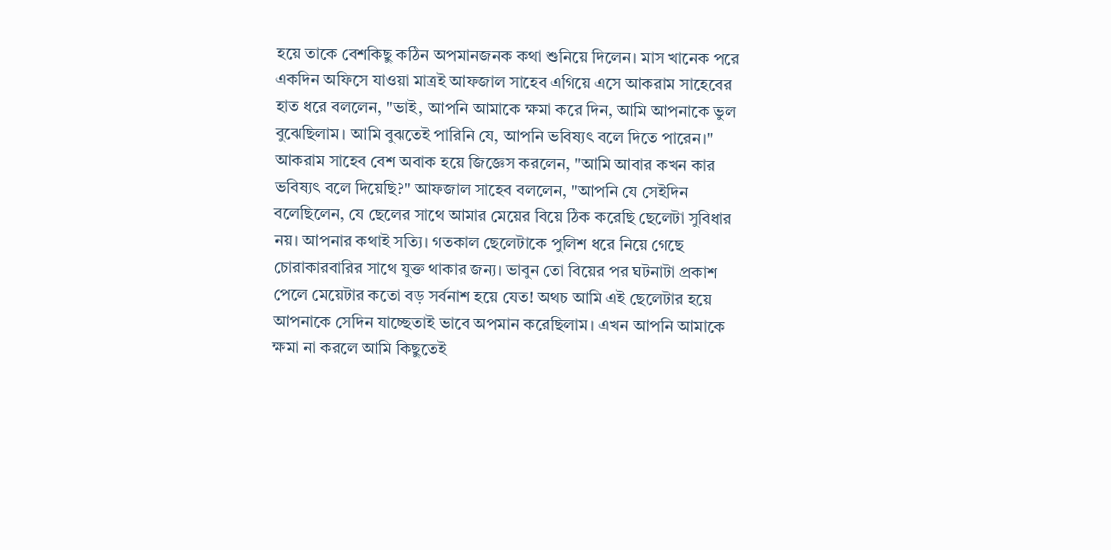হয়ে তাকে বেশকিছু কঠিন অপমানজনক কথা শুনিয়ে দিলেন। মাস খানেক পরে একদিন অফিসে যাওয়া মাত্রই আফজাল সাহেব এগিয়ে এসে আকরাম সাহেবের হাত ধরে বললেন, "ভাই, আপনি আমাকে ক্ষমা করে দিন, আমি আপনাকে ভুল বুঝেছিলাম। আমি বুঝতেই পারিনি যে, আপনি ভবিষ্যৎ বলে দিতে পারেন।" আকরাম সাহেব বেশ অবাক হয়ে জিজ্ঞেস করলেন, "আমি আবার কখন কার ভবিষ্যৎ বলে দিয়েছি?" আফজাল সাহেব বললেন, "আপনি যে সেইদিন বলেছিলেন, যে ছেলের সাথে আমার মেয়ের বিয়ে ঠিক করেছি ছেলেটা সুবিধার নয়। আপনার কথাই সত্যি। গতকাল ছেলেটাকে পুলিশ ধরে নিয়ে গেছে চোরাকারবারির সাথে যুক্ত থাকার জন্য। ভাবুন তো বিয়ের পর ঘটনাটা প্রকাশ পেলে মেয়েটার কতো বড় সর্বনাশ হয়ে যেত! অথচ আমি এই ছেলেটার হয়ে আপনাকে সেদিন যাচ্ছেতাই ভাবে অপমান করেছিলাম। এখন আপনি আমাকে ক্ষমা না করলে আমি কিছুতেই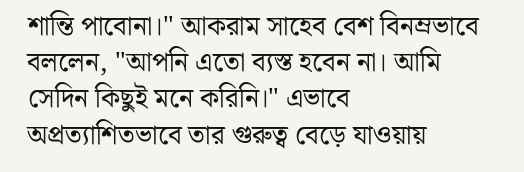শান্তি পাবোনা।" আকরাম সাহেব বেশ বিনম্রভাবে বললেন, "আপনি এতো ব্যস্ত হবেন না। আমি সেদিন কিছুই মনে করিনি।" এভাবে অপ্রত্যাশিতভাবে তার গুরুত্ব বেড়ে যাওয়ায়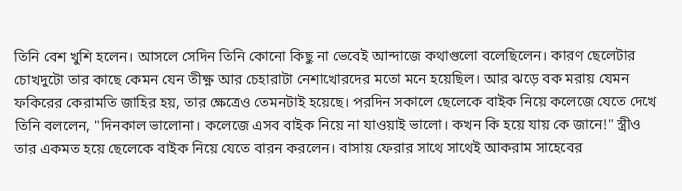তিনি বেশ খুশি হলেন। আসলে সেদিন তিনি কোনো কিছু না ভেবেই আন্দাজে কথাগুলো বলেছিলেন। কারণ ছেলেটার চোখদুটো তার কাছে কেমন যেন তীক্ষ্ণ আর চেহারাটা নেশাখোরদের মতো মনে হয়েছিল। আর ঝড়ে বক মরায় যেমন ফকিরের কেরামতি জাহির হয়, তার ক্ষেত্রেও তেমনটাই হয়েছে। পরদিন সকালে ছেলেকে বাইক নিয়ে কলেজে যেতে দেখে তিনি বললেন, "দিনকাল ভালোনা। কলেজে এসব বাইক নিয়ে না যাওয়াই ভালো। কখন কি হয়ে যায় কে জানে!" স্ত্রীও তার একমত হয়ে ছেলেকে বাইক নিয়ে যেতে বারন করলেন। বাসায় ফেরার সাথে সাথেই আকরাম সাহেবের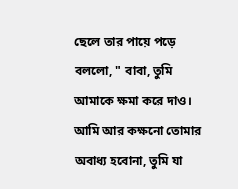ছেলে তার পায়ে পড়ে বললো, " বাবা, তুমি আমাকে ক্ষমা করে দাও। আমি আর কক্ষনো তোমার অবাধ্য হবোনা, তুমি যা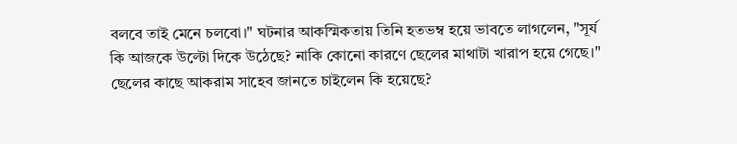বলবে তাই মেনে চলবো।" ঘটনার আকস্মিকতায় তিনি হতভম্ব হয়ে ভাবতে লাগলেন, "সূর্য কি আজকে উল্টো দিকে উঠেছে? নাকি কোনো কারণে ছেলের মাথাটা খারাপ হয়ে গেছে।" ছেলের কাছে আকরাম সাহেব জানতে চাইলেন কি হয়েছে?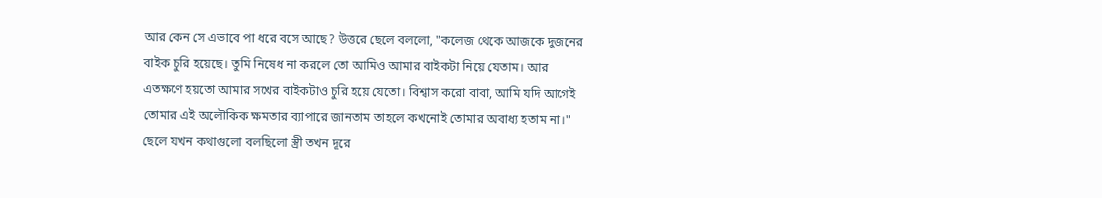আর কেন সে এভাবে পা ধরে বসে আছে? উত্তরে ছেলে বললো, "কলেজ থেকে আজকে দুজনের বাইক চুরি হয়েছে। তুমি নিষেধ না করলে তো আমিও আমার বাইকটা নিয়ে যেতাম। আর এতক্ষণে হয়তো আমার সখের বাইকটাও চুরি হয়ে যেতো। বিশ্বাস করো বাবা, আমি যদি আগেই তোমার এই অলৌকিক ক্ষমতার ব্যাপারে জানতাম তাহলে কখনোই তোমার অবাধ্য হতাম না।" ছেলে যখন কথাগুলো বলছিলো স্ত্রী তখন দূরে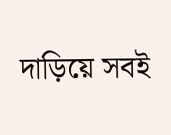দাড়িয়ে সবই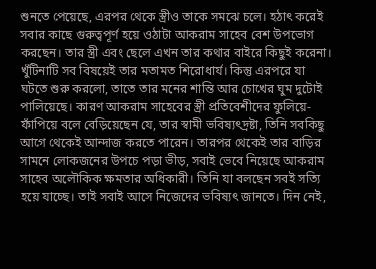শুনতে পেয়েছে, এরপর থেকে স্ত্রীও তাকে সমঝে চলে। হঠাৎ করেই সবার কাছে গুরুত্বপূর্ণ হয়ে ওঠাটা আকরাম সাহেব বেশ উপভোগ করছেন। তার স্ত্রী এবং ছেলে এখন তার কথার বাইরে কিছুই করেনা। খুঁটিনাটি সব বিষয়েই তার মতামত শিরোধার্য। কিন্তু এরপরে যা ঘটতে শুরু করলো, তাতে তার মনের শান্তি আর চোখের ঘুম দুটোই পালিয়েছে। কারণ আকরাম সাহেবের স্ত্রী প্রতিবেশীদের ফুলিয়ে-ফাঁপিয়ে বলে বেড়িয়েছেন যে, তার স্বামী ভবিষ্যৎদ্রষ্টা, তিনি সবকিছু আগে থেকেই আন্দাজ করতে পারেন। তারপর থেকেই তার বাড়ির সামনে লোকজনের উপচে পড়া ভীড়, সবাই ভেবে নিয়েছে আকরাম সাহেব অলৌকিক ক্ষমতার অধিকারী। তিনি যা বলছেন সবই সত্যি হয়ে যাচ্ছে। তাই সবাই আসে নিজেদের ভবিষ্যৎ জানতে। দিন নেই,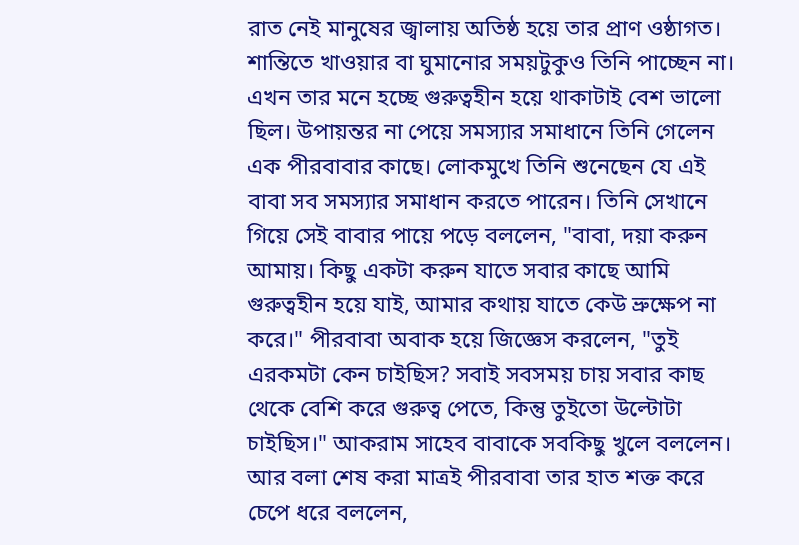রাত নেই মানুষের জ্বালায় অতিষ্ঠ হয়ে তার প্রাণ ওষ্ঠাগত। শান্তিতে খাওয়ার বা ঘুমানোর সময়টুকুও তিনি পাচ্ছেন না। এখন তার মনে হচ্ছে গুরুত্বহীন হয়ে থাকাটাই বেশ ভালো ছিল। উপায়ন্তর না পেয়ে সমস্যার সমাধানে তিনি গেলেন এক পীরবাবার কাছে। লোকমুখে তিনি শুনেছেন যে এই বাবা সব সমস্যার সমাধান করতে পারেন। তিনি সেখানে গিয়ে সেই বাবার পায়ে পড়ে বললেন, "বাবা, দয়া করুন আমায়। কিছু একটা করুন যাতে সবার কাছে আমি গুরুত্বহীন হয়ে যাই, আমার কথায় যাতে কেউ ভ্রুক্ষেপ না করে।" পীরবাবা অবাক হয়ে জিজ্ঞেস করলেন, "তুই এরকমটা কেন চাইছিস? সবাই সবসময় চায় সবার কাছ থেকে বেশি করে গুরুত্ব পেতে, কিন্তু তুইতো উল্টোটা চাইছিস।" আকরাম সাহেব বাবাকে সবকিছু খুলে বললেন। আর বলা শেষ করা মাত্রই পীরবাবা তার হাত শক্ত করে চেপে ধরে বললেন,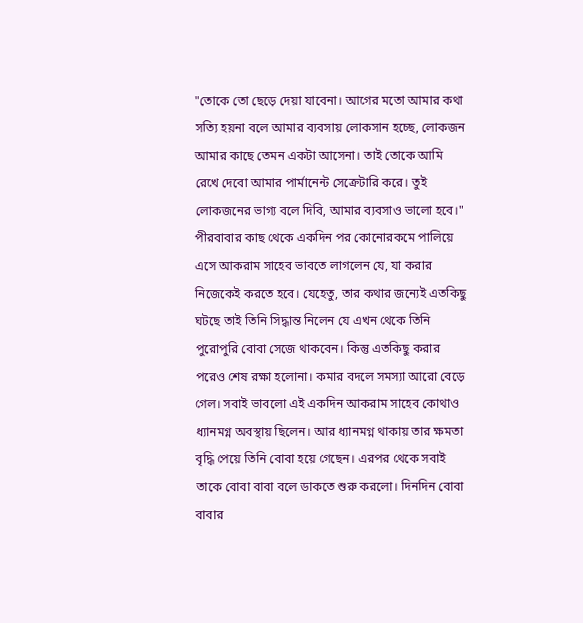"তোকে তো ছেড়ে দেয়া যাবেনা। আগের মতো আমার কথা সত্যি হয়না বলে আমার ব্যবসায় লোকসান হচ্ছে, লোকজন আমার কাছে তেমন একটা আসেনা। তাই তোকে আমি রেখে দেবো আমার পার্মানেন্ট সেক্রেটারি করে। তুই লোকজনের ভাগ্য বলে দিবি, আমার ব্যবসাও ভালো হবে।" পীরবাবার কাছ থেকে একদিন পর কোনোরকমে পালিয়ে এসে আকরাম সাহেব ভাবতে লাগলেন যে, যা করার নিজেকেই করতে হবে। যেহেতু, তার কথার জন্যেই এতকিছু ঘটছে তাই তিনি সিদ্ধান্ত নিলেন যে এখন থেকে তিনি পুরোপুরি বোবা সেজে থাকবেন। কিন্তু এতকিছু করার পরেও শেষ রক্ষা হলোনা। কমার বদলে সমস্যা আরো বেড়ে গেল। সবাই ভাবলো এই একদিন আকরাম সাহেব কোথাও ধ্যানমগ্ন অবস্থায় ছিলেন। আর ধ্যানমগ্ন থাকায় তার ক্ষমতা বৃদ্ধি পেয়ে তিনি বোবা হয়ে গেছেন। এরপর থেকে সবাই তাকে বোবা বাবা বলে ডাকতে শুরু করলো। দিনদিন বোবা বাবার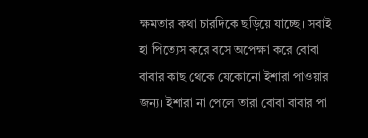ক্ষমতার কথা চারদিকে ছড়িয়ে যাচ্ছে। সবাই হা পিত্যেস করে বসে অপেক্ষা করে বোবা বাবার কাছ থেকে যেকোনো ইশারা পাওয়ার জন্য। ইশারা না পেলে তারা বোবা বাবার পা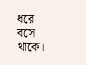ধরে বসে থাকে।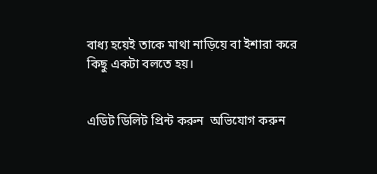বাধ্য হয়েই তাকে মাথা নাড়িয়ে বা ইশারা করে কিছু একটা বলতে হয়।


এডিট ডিলিট প্রিন্ট করুন  অভিযোগ করুন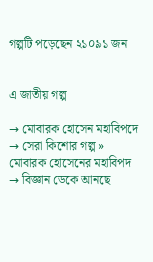গল্পটি পড়েছেন ২১০৯১ জন


এ জাতীয় গল্প

→ মোবারক হোসেন মহাবিপদে
→ সেরা কিশোর গল্প » মোবারক হোসেনের মহাবিপদ
→ বিজ্ঞান ডেকে আনছে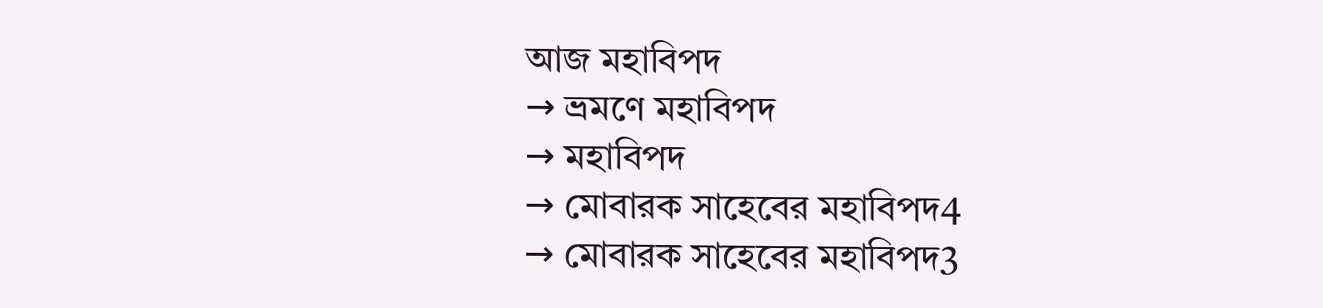আজ মহাবিপদ
→ ভ্রমণে মহাবিপদ
→ মহাবিপদ
→ মোবারক সাহেবের মহাবিপদ4
→ মোবারক সাহেবের মহাবিপদ3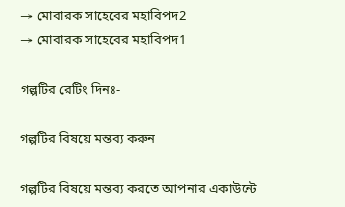→ মোবারক সাহেবের মহাবিপদ2
→ মোবারক সাহেবের মহাবিপদ1

গল্পটির রেটিং দিনঃ-

গল্পটির বিষয়ে মন্তব্য করুন

গল্পটির বিষয়ে মন্তব্য করতে আপনার একাউন্টে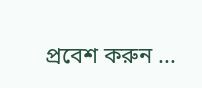প্রবেশ করুন ...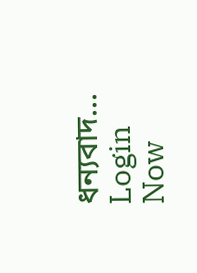ধন্যবাদ... Login Now